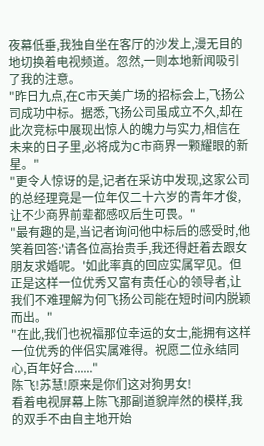夜幕低垂,我独自坐在客厅的沙发上,漫无目的地切换着电视频道。忽然,一则本地新闻吸引了我的注意。
"昨日九点,在C市天美广场的招标会上,飞扬公司成功中标。据悉,飞扬公司虽成立不久,却在此次竞标中展现出惊人的魄力与实力,相信在未来的日子里,必将成为C市商界一颗耀眼的新星。"
"更令人惊讶的是,记者在采访中发现,这家公司的总经理竟是一位年仅二十六岁的青年才俊,让不少商界前辈都感叹后生可畏。"
"最有趣的是,当记者询问他中标后的感受时,他笑着回答:'请各位高抬贵手,我还得赶着去跟女朋友求婚呢。'如此率真的回应实属罕见。但正是这样一位优秀又富有责任心的领导者,让我们不难理解为何飞扬公司能在短时间内脱颖而出。"
"在此,我们也祝福那位幸运的女士,能拥有这样一位优秀的伴侣实属难得。祝愿二位永结同心,百年好合......"
陈飞!苏慧!原来是你们这对狗男女!
看着电视屏幕上陈飞那副道貌岸然的模样,我的双手不由自主地开始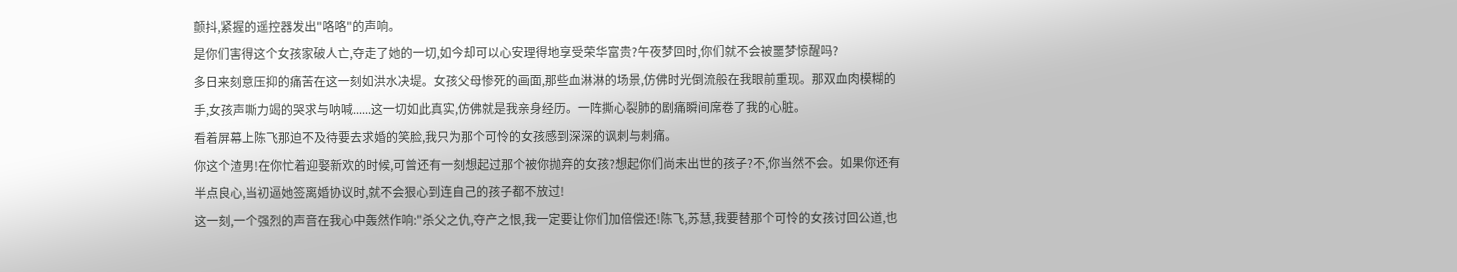颤抖,紧握的遥控器发出"咯咯"的声响。
是你们害得这个女孩家破人亡,夺走了她的一切,如今却可以心安理得地享受荣华富贵?午夜梦回时,你们就不会被噩梦惊醒吗?
多日来刻意压抑的痛苦在这一刻如洪水决堤。女孩父母惨死的画面,那些血淋淋的场景,仿佛时光倒流般在我眼前重现。那双血肉模糊的手,女孩声嘶力竭的哭求与呐喊......这一切如此真实,仿佛就是我亲身经历。一阵撕心裂肺的剧痛瞬间席卷了我的心脏。
看着屏幕上陈飞那迫不及待要去求婚的笑脸,我只为那个可怜的女孩感到深深的讽刺与刺痛。
你这个渣男!在你忙着迎娶新欢的时候,可曾还有一刻想起过那个被你抛弃的女孩?想起你们尚未出世的孩子?不,你当然不会。如果你还有半点良心,当初逼她签离婚协议时,就不会狠心到连自己的孩子都不放过!
这一刻,一个强烈的声音在我心中轰然作响:"杀父之仇,夺产之恨,我一定要让你们加倍偿还!陈飞,苏慧,我要替那个可怜的女孩讨回公道,也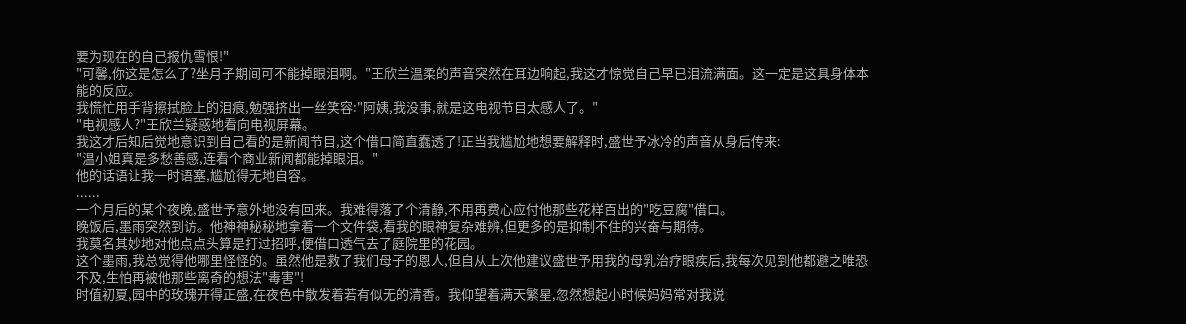要为现在的自己报仇雪恨!"
"可馨,你这是怎么了?坐月子期间可不能掉眼泪啊。"王欣兰温柔的声音突然在耳边响起,我这才惊觉自己早已泪流满面。这一定是这具身体本能的反应。
我慌忙用手背擦拭脸上的泪痕,勉强挤出一丝笑容:"阿姨,我没事,就是这电视节目太感人了。"
"电视感人?"王欣兰疑惑地看向电视屏幕。
我这才后知后觉地意识到自己看的是新闻节目,这个借口简直蠢透了!正当我尴尬地想要解释时,盛世予冰冷的声音从身后传来:
"温小姐真是多愁善感,连看个商业新闻都能掉眼泪。"
他的话语让我一时语塞,尴尬得无地自容。
......
一个月后的某个夜晚,盛世予意外地没有回来。我难得落了个清静,不用再费心应付他那些花样百出的"吃豆腐"借口。
晚饭后,墨雨突然到访。他神神秘秘地拿着一个文件袋,看我的眼神复杂难辨,但更多的是抑制不住的兴奋与期待。
我莫名其妙地对他点点头算是打过招呼,便借口透气去了庭院里的花园。
这个墨雨,我总觉得他哪里怪怪的。虽然他是救了我们母子的恩人,但自从上次他建议盛世予用我的母乳治疗眼疾后,我每次见到他都避之唯恐不及,生怕再被他那些离奇的想法"毒害"!
时值初夏,园中的玫瑰开得正盛,在夜色中散发着若有似无的清香。我仰望着满天繁星,忽然想起小时候妈妈常对我说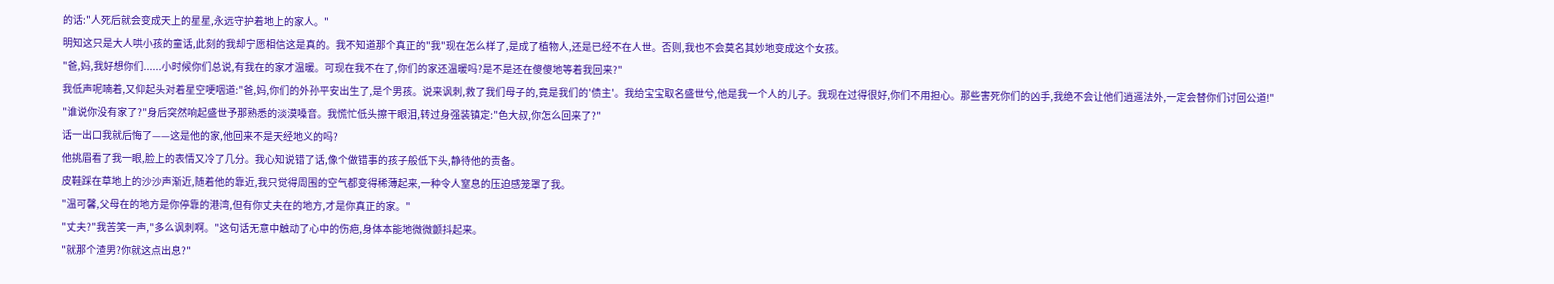的话:"人死后就会变成天上的星星,永远守护着地上的家人。"
明知这只是大人哄小孩的童话,此刻的我却宁愿相信这是真的。我不知道那个真正的"我"现在怎么样了,是成了植物人,还是已经不在人世。否则,我也不会莫名其妙地变成这个女孩。
"爸,妈,我好想你们......小时候你们总说,有我在的家才温暖。可现在我不在了,你们的家还温暖吗?是不是还在傻傻地等着我回来?"
我低声呢喃着,又仰起头对着星空哽咽道:"爸,妈,你们的外孙平安出生了,是个男孩。说来讽刺,救了我们母子的,竟是我们的'债主'。我给宝宝取名盛世兮,他是我一个人的儿子。我现在过得很好,你们不用担心。那些害死你们的凶手,我绝不会让他们逍遥法外,一定会替你们讨回公道!"
"谁说你没有家了?"身后突然响起盛世予那熟悉的淡漠嗓音。我慌忙低头擦干眼泪,转过身强装镇定:"色大叔,你怎么回来了?"
话一出口我就后悔了——这是他的家,他回来不是天经地义的吗?
他挑眉看了我一眼,脸上的表情又冷了几分。我心知说错了话,像个做错事的孩子般低下头,静待他的责备。
皮鞋踩在草地上的沙沙声渐近,随着他的靠近,我只觉得周围的空气都变得稀薄起来,一种令人窒息的压迫感笼罩了我。
"温可馨,父母在的地方是你停靠的港湾,但有你丈夫在的地方,才是你真正的家。"
"丈夫?"我苦笑一声,"多么讽刺啊。"这句话无意中触动了心中的伤疤,身体本能地微微颤抖起来。
"就那个渣男?你就这点出息?"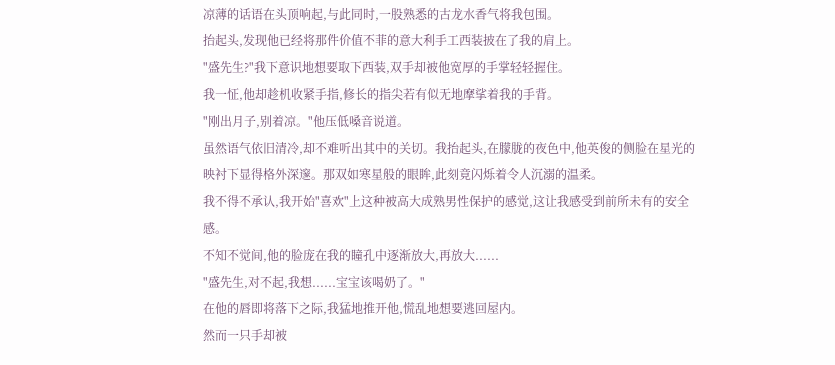凉薄的话语在头顶响起,与此同时,一股熟悉的古龙水香气将我包围。
抬起头,发现他已经将那件价值不菲的意大利手工西装披在了我的肩上。
"盛先生?"我下意识地想要取下西装,双手却被他宽厚的手掌轻轻握住。
我一怔,他却趁机收紧手指,修长的指尖若有似无地摩挲着我的手背。
"刚出月子,别着凉。"他压低嗓音说道。
虽然语气依旧清冷,却不难听出其中的关切。我抬起头,在朦胧的夜色中,他英俊的侧脸在星光的映衬下显得格外深邃。那双如寒星般的眼眸,此刻竟闪烁着令人沉溺的温柔。
我不得不承认,我开始"喜欢"上这种被高大成熟男性保护的感觉,这让我感受到前所未有的安全感。
不知不觉间,他的脸庞在我的瞳孔中逐渐放大,再放大......
"盛先生,对不起,我想......宝宝该喝奶了。"
在他的唇即将落下之际,我猛地推开他,慌乱地想要逃回屋内。
然而一只手却被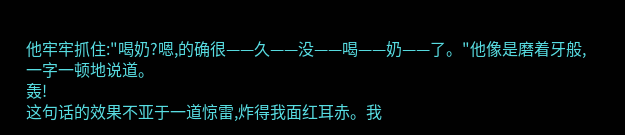他牢牢抓住:"喝奶?嗯,的确很——久——没——喝——奶——了。"他像是磨着牙般,一字一顿地说道。
轰!
这句话的效果不亚于一道惊雷,炸得我面红耳赤。我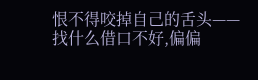恨不得咬掉自己的舌头——找什么借口不好,偏偏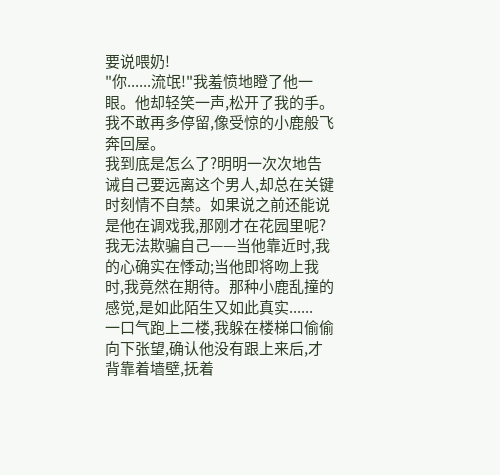要说喂奶!
"你......流氓!"我羞愤地瞪了他一眼。他却轻笑一声,松开了我的手。我不敢再多停留,像受惊的小鹿般飞奔回屋。
我到底是怎么了?明明一次次地告诫自己要远离这个男人,却总在关键时刻情不自禁。如果说之前还能说是他在调戏我,那刚才在花园里呢?
我无法欺骗自己——当他靠近时,我的心确实在悸动;当他即将吻上我时,我竟然在期待。那种小鹿乱撞的感觉,是如此陌生又如此真实......
一口气跑上二楼,我躲在楼梯口偷偷向下张望,确认他没有跟上来后,才背靠着墙壁,抚着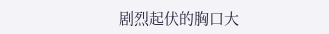剧烈起伏的胸口大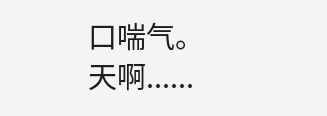口喘气。
天啊......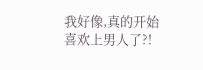我好像,真的开始喜欢上男人了?!